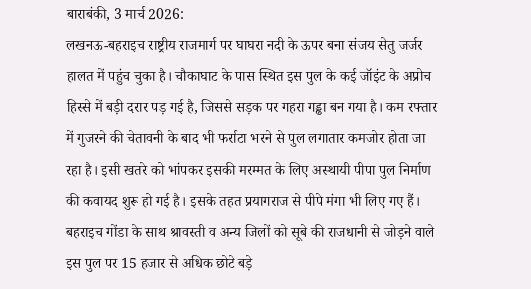बाराबंकी, 3 मार्च 2026:
लखनऊ-बहराइच राष्ट्रीय राजमार्ग पर घाघरा नदी के ऊपर बना संजय सेतु जर्जर हालत में पहुंच चुका है। चौकाघाट के पास स्थित इस पुल के कई जॉइंट के अप्रोच हिस्से में बड़ी दरार पड़ गई है, जिससे सड़क पर गहरा गड्ढा बन गया है। कम रफ्तार में गुजरने की चेतावनी के बाद भी फर्राटा भरने से पुल लगातार कमजोर होता जा रहा है। इसी खतरे को भांपकर इसकी मरम्मत के लिए अस्थायी पीपा पुल निर्माण की कवायद शुरू हो गई है। इसके तहत प्रयागराज से पीपे मंगा भी लिए गए हैं।
बहराइच गोंडा के साथ श्रावस्ती व अन्य जिलों को सूबे की राजधानी से जोड़ने वाले इस पुल पर 15 हजार से अधिक छोटे बड़े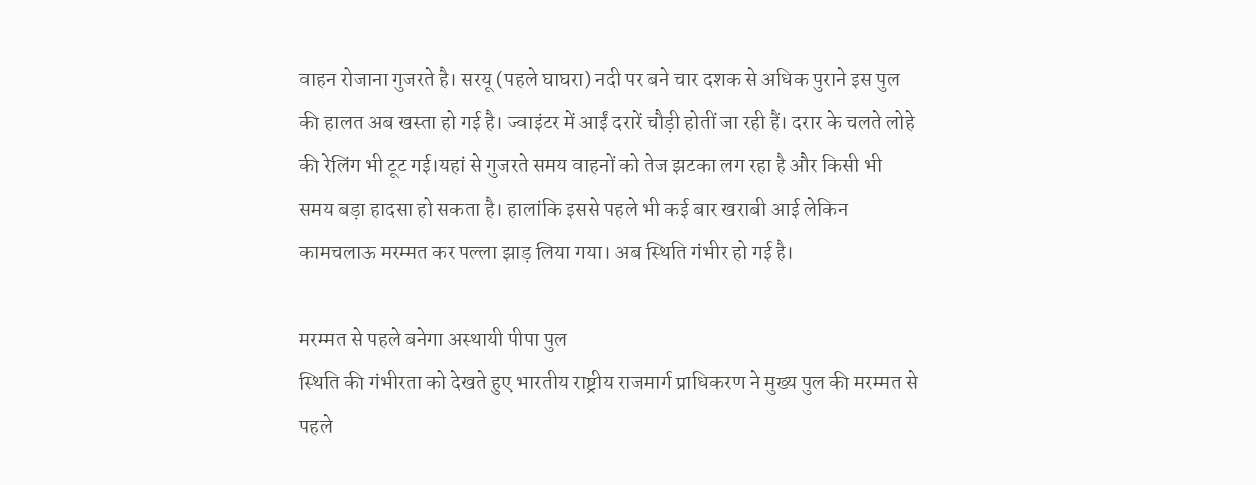वाहन रोजाना गुजरते है। सरयू (पहले घाघरा) नदी पर बने चार दशक से अधिक पुराने इस पुल की हालत अब खस्ता हो गई है। ज्वाइंटर में आईं दरारें चौड़ी होतीं जा रही हैं। दरार के चलते लोहे की रेलिंग भी टूट गई।यहां से गुजरते समय वाहनों को तेज झटका लग रहा है और किसी भी समय बड़ा हादसा हो सकता है। हालांकि इससे पहले भी कई बार खराबी आई लेकिन कामचलाऊ मरम्मत कर पल्ला झाड़ लिया गया। अब स्थिति गंभीर हो गई है।

मरम्मत से पहले बनेगा अस्थायी पीपा पुल
स्थिति की गंभीरता को देखते हुए भारतीय राष्ट्रीय राजमार्ग प्राधिकरण ने मुख्य पुल की मरम्मत से पहले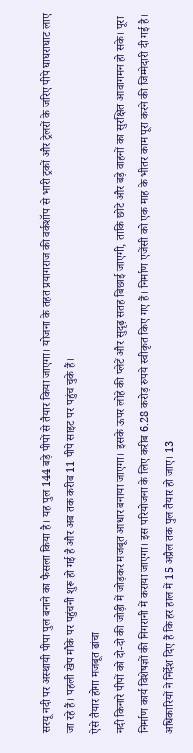सरयू नदी पर अस्थायी पीपा पुल बनाने का फैसला किया है। यह पुल 144 बड़े पीपों से तैयार किया जाएगा। योजना के तहत प्रयागराज की वर्कशॉप से भारी ट्रकों और ट्रेलरों के जरिए पीपे घाघराघाट लाए जा रहे हैं। पहली खेप मौके पर पहुंचनी शुरू हो गई है और अब तक करीब 11 पीपे साइट पर पहुंच चुके हैं।
ऐसे तैयार होगा मजबूत ढांचा
नदी किनारे पीपों को दो-दो की जोड़ी में जोड़कर मजबूत आधार बनाया जाएगा। इसके ऊपर लोहे की प्लेटें और सुदृढ़ सतह बिछाई जाएगी, ताकि छोटे और बड़े वाहनों का सुरक्षित आवागमन हो सके। पूरा निर्माण कार्य विशेषज्ञों की निगरानी में कराया जाएगा। इस परियोजना के लिए करीब 6.28 करोड़ रुपये स्वीकृत किए गए हैं। निर्माण एजेंसी को एक माह के भीतर काम पूरा करने की जिम्मेदारी दी गई है। अधिकारियों ने निर्देश दिए हैं कि हर हाल में 15 अप्रैल तक पुल तैयार हो जाए। 13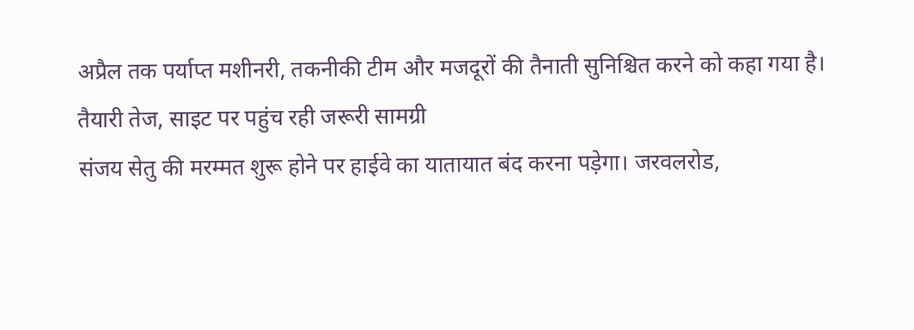अप्रैल तक पर्याप्त मशीनरी, तकनीकी टीम और मजदूरों की तैनाती सुनिश्चित करने को कहा गया है।
तैयारी तेज, साइट पर पहुंच रही जरूरी सामग्री
संजय सेतु की मरम्मत शुरू होने पर हाईवे का यातायात बंद करना पड़ेगा। जरवलरोड,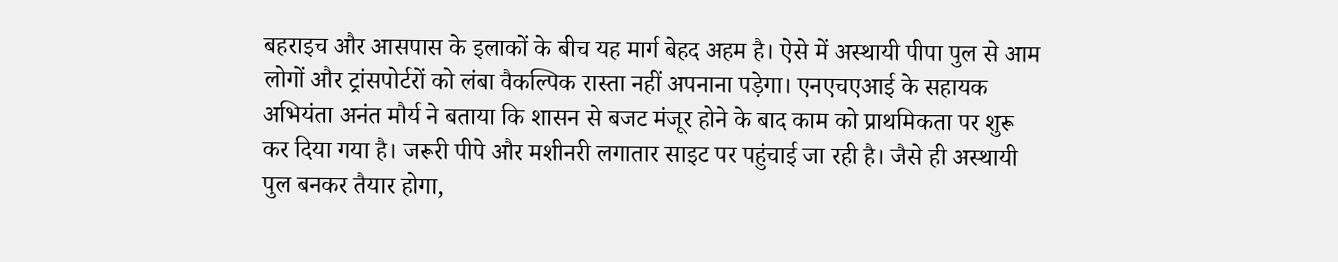बहराइच और आसपास के इलाकों के बीच यह मार्ग बेहद अहम है। ऐसे में अस्थायी पीपा पुल से आम लोगों और ट्रांसपोर्टरों को लंबा वैकल्पिक रास्ता नहीं अपनाना पड़ेगा। एनएचएआई के सहायक अभियंता अनंत मौर्य ने बताया कि शासन से बजट मंजूर होने के बाद काम को प्राथमिकता पर शुरू कर दिया गया है। जरूरी पीपे और मशीनरी लगातार साइट पर पहुंचाई जा रही है। जैसे ही अस्थायी पुल बनकर तैयार होगा,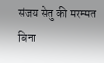संजय सेतु की मरम्मत बिना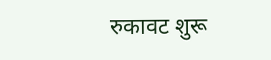रुकावट शुरू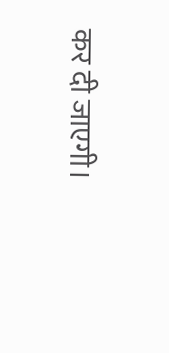कर दी जाएगी।